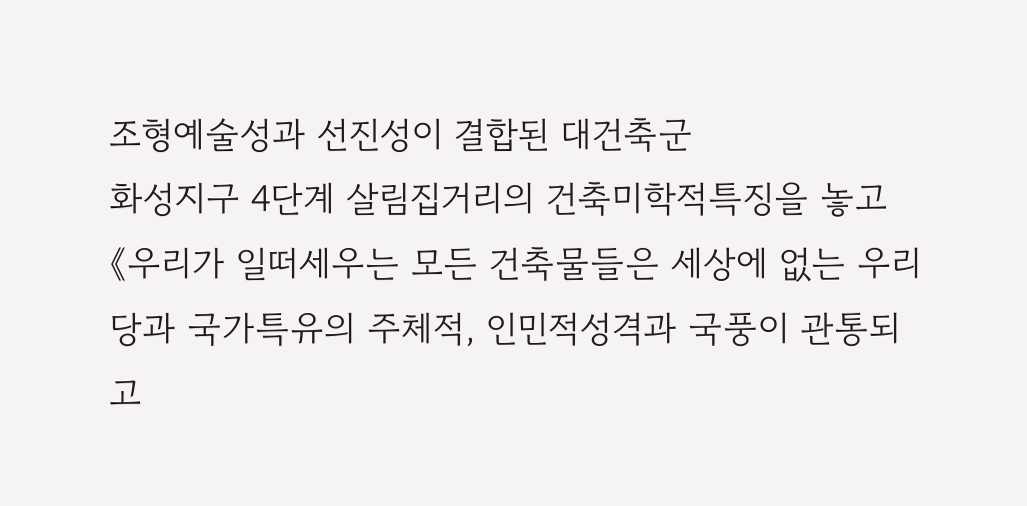조형예술성과 선진성이 결합된 대건축군
화성지구 4단계 살림집거리의 건축미학적특징을 놓고
《우리가 일떠세우는 모든 건축물들은 세상에 없는 우리 당과 국가특유의 주체적, 인민적성격과 국풍이 관통되고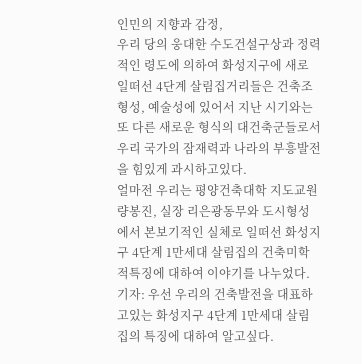인민의 지향과 감정,
우리 당의 웅대한 수도건설구상과 정력적인 령도에 의하여 화성지구에 새로 일떠선 4단계 살림집거리들은 건축조형성, 예술성에 있어서 지난 시기와는 또 다른 새로운 형식의 대건축군들로서 우리 국가의 잠재력과 나라의 부흥발전을 힘있게 과시하고있다.
얼마전 우리는 평양건축대학 지도교원 량봉진, 실장 리은광동무와 도시형성에서 본보기적인 실체로 일떠선 화성지구 4단계 1만세대 살림집의 건축미학적특징에 대하여 이야기를 나누었다.
기자: 우선 우리의 건축발전을 대표하고있는 화성지구 4단계 1만세대 살림집의 특징에 대하여 알고싶다.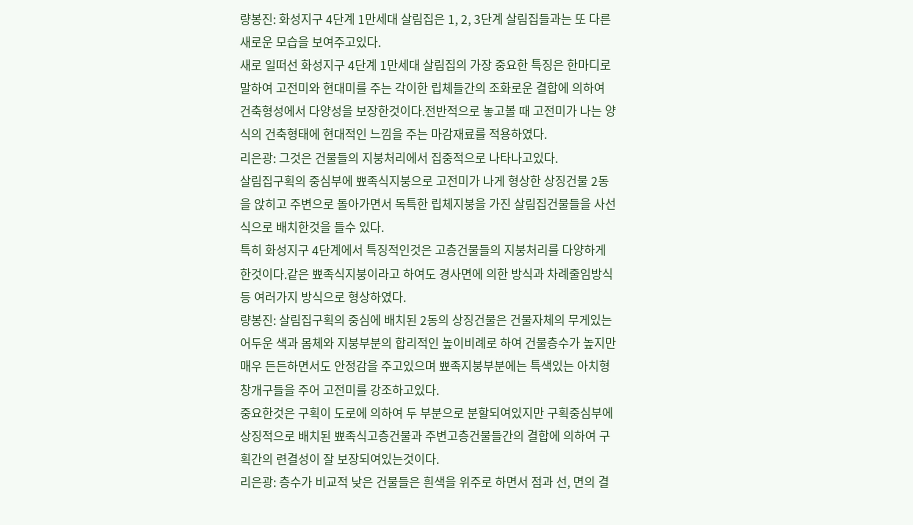량봉진: 화성지구 4단계 1만세대 살림집은 1, 2, 3단계 살림집들과는 또 다른 새로운 모습을 보여주고있다.
새로 일떠선 화성지구 4단계 1만세대 살림집의 가장 중요한 특징은 한마디로 말하여 고전미와 현대미를 주는 각이한 립체들간의 조화로운 결합에 의하여 건축형성에서 다양성을 보장한것이다.전반적으로 놓고볼 때 고전미가 나는 양식의 건축형태에 현대적인 느낌을 주는 마감재료를 적용하였다.
리은광: 그것은 건물들의 지붕처리에서 집중적으로 나타나고있다.
살림집구획의 중심부에 뾰족식지붕으로 고전미가 나게 형상한 상징건물 2동을 앉히고 주변으로 돌아가면서 독특한 립체지붕을 가진 살림집건물들을 사선식으로 배치한것을 들수 있다.
특히 화성지구 4단계에서 특징적인것은 고층건물들의 지붕처리를 다양하게 한것이다.같은 뾰족식지붕이라고 하여도 경사면에 의한 방식과 차례줄임방식 등 여러가지 방식으로 형상하였다.
량봉진: 살림집구획의 중심에 배치된 2동의 상징건물은 건물자체의 무게있는 어두운 색과 몸체와 지붕부분의 합리적인 높이비례로 하여 건물층수가 높지만 매우 든든하면서도 안정감을 주고있으며 뾰족지붕부분에는 특색있는 아치형창개구들을 주어 고전미를 강조하고있다.
중요한것은 구획이 도로에 의하여 두 부분으로 분할되여있지만 구획중심부에 상징적으로 배치된 뾰족식고층건물과 주변고층건물들간의 결합에 의하여 구획간의 련결성이 잘 보장되여있는것이다.
리은광: 층수가 비교적 낮은 건물들은 흰색을 위주로 하면서 점과 선, 면의 결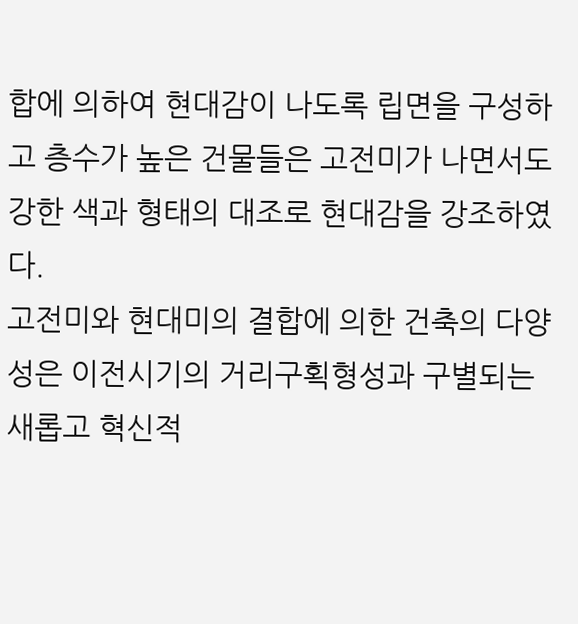합에 의하여 현대감이 나도록 립면을 구성하고 층수가 높은 건물들은 고전미가 나면서도 강한 색과 형태의 대조로 현대감을 강조하였다.
고전미와 현대미의 결합에 의한 건축의 다양성은 이전시기의 거리구획형성과 구별되는 새롭고 혁신적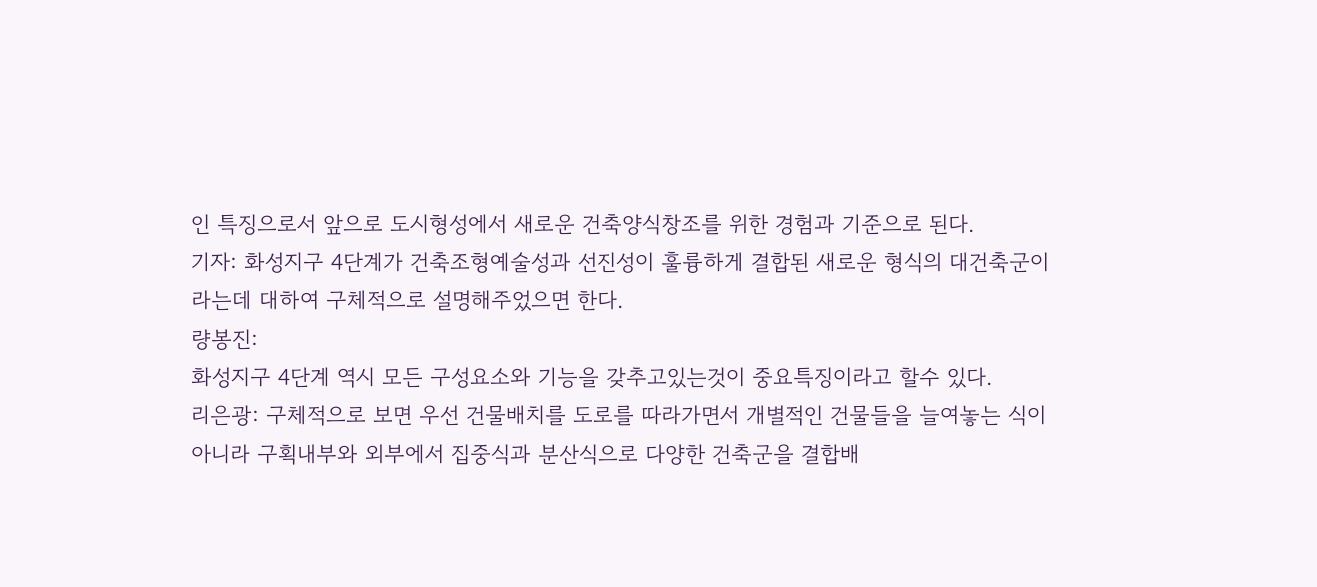인 특징으로서 앞으로 도시형성에서 새로운 건축양식창조를 위한 경험과 기준으로 된다.
기자: 화성지구 4단계가 건축조형예술성과 선진성이 훌륭하게 결합된 새로운 형식의 대건축군이라는데 대하여 구체적으로 설명해주었으면 한다.
량봉진:
화성지구 4단계 역시 모든 구성요소와 기능을 갖추고있는것이 중요특징이라고 할수 있다.
리은광: 구체적으로 보면 우선 건물배치를 도로를 따라가면서 개별적인 건물들을 늘여놓는 식이 아니라 구획내부와 외부에서 집중식과 분산식으로 다양한 건축군을 결합배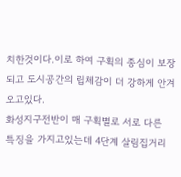치한것이다.이로 하여 구획의 종심이 보장되고 도시공간의 립체감이 더 강하게 안겨오고있다.
화성지구전반이 매 구획별로 서로 다른 특징을 가지고있는데 4단계 살림집거리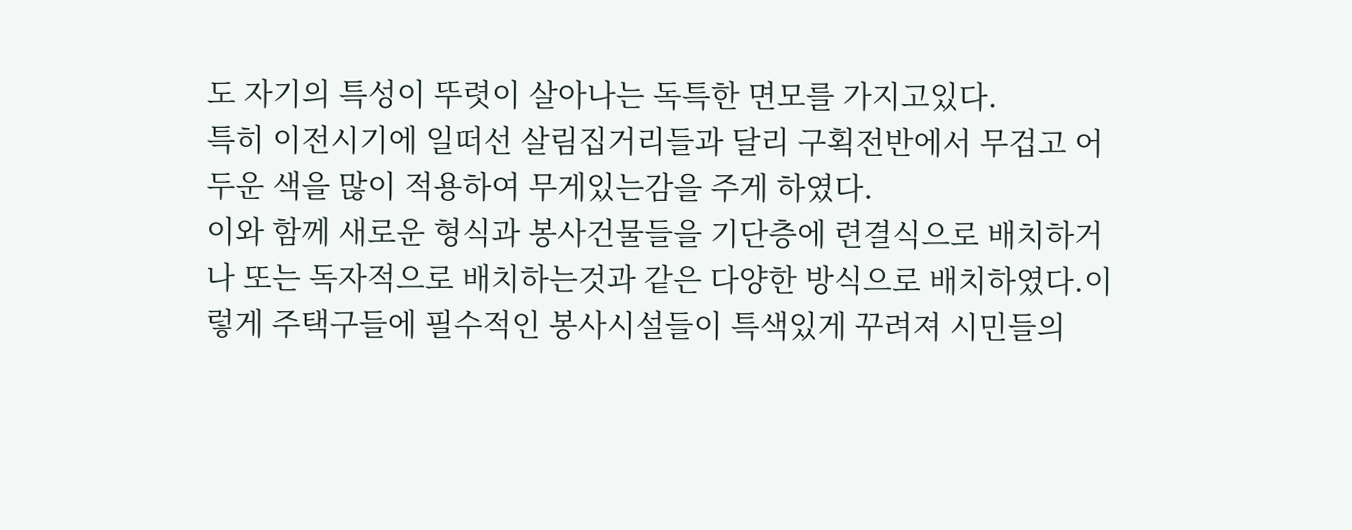도 자기의 특성이 뚜렷이 살아나는 독특한 면모를 가지고있다.
특히 이전시기에 일떠선 살림집거리들과 달리 구획전반에서 무겁고 어두운 색을 많이 적용하여 무게있는감을 주게 하였다.
이와 함께 새로운 형식과 봉사건물들을 기단층에 련결식으로 배치하거나 또는 독자적으로 배치하는것과 같은 다양한 방식으로 배치하였다.이렇게 주택구들에 필수적인 봉사시설들이 특색있게 꾸려져 시민들의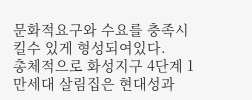문화적요구와 수요를 충족시킬수 있게 형성되여있다.
총체적으로 화성지구 4단계 1만세대 살림집은 현대성과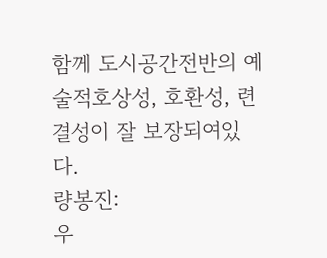함께 도시공간전반의 예술적호상성, 호환성, 련결성이 잘 보장되여있다.
량봉진:
우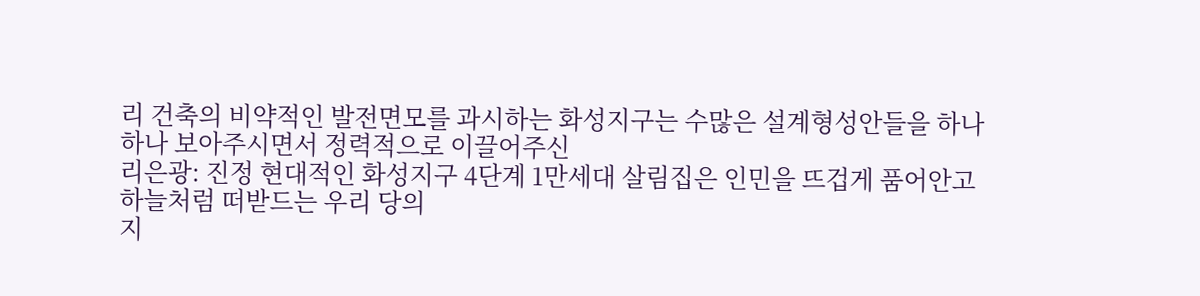리 건축의 비약적인 발전면모를 과시하는 화성지구는 수많은 설계형성안들을 하나하나 보아주시면서 정력적으로 이끌어주신
리은광: 진정 현대적인 화성지구 4단계 1만세대 살림집은 인민을 뜨겁게 품어안고 하늘처럼 떠받드는 우리 당의
지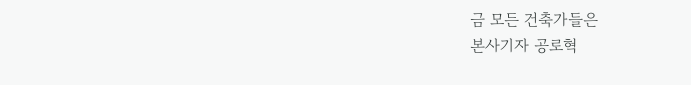금 모든 건축가들은
본사기자 공로혁